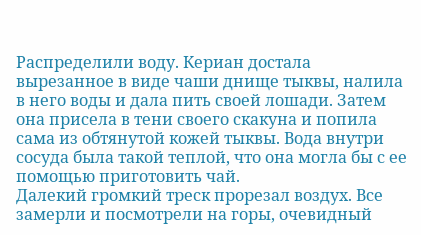Распределили воду. Кериан достала вырезанное в виде чаши днище тыквы, налила в него воды и дала пить своей лошади. Затем она присела в тени своего скакуна и попила сама из обтянутой кожей тыквы. Вода внутри сосуда была такой теплой, что она могла бы с ее помощью приготовить чай.
Далекий громкий треск прорезал воздух. Все замерли и посмотрели на горы, очевидный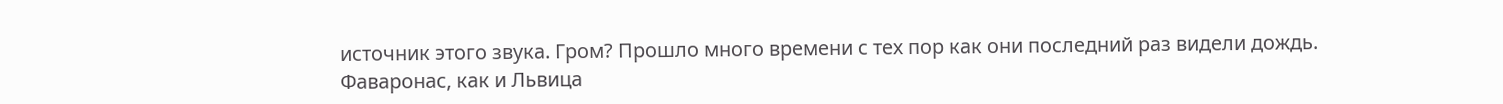источник этого звука. Гром? Прошло много времени с тех пор как они последний раз видели дождь.
Фаваронас, как и Львица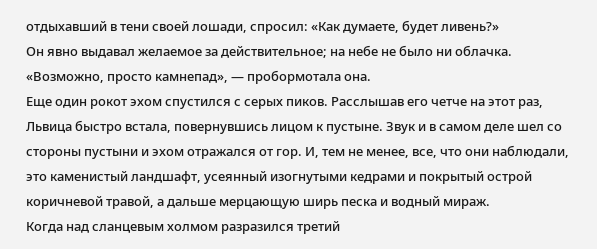отдыхавший в тени своей лошади, спросил: «Как думаете, будет ливень?»
Он явно выдавал желаемое за действительное; на небе не было ни облачка. «Возможно, просто камнепад», — пробормотала она.
Еще один рокот эхом спустился с серых пиков. Расслышав его четче на этот раз, Львица быстро встала, повернувшись лицом к пустыне. Звук и в самом деле шел со стороны пустыни и эхом отражался от гор. И, тем не менее, все, что они наблюдали, это каменистый ландшафт, усеянный изогнутыми кедрами и покрытый острой коричневой травой, а дальше мерцающую ширь песка и водный мираж.
Когда над сланцевым холмом разразился третий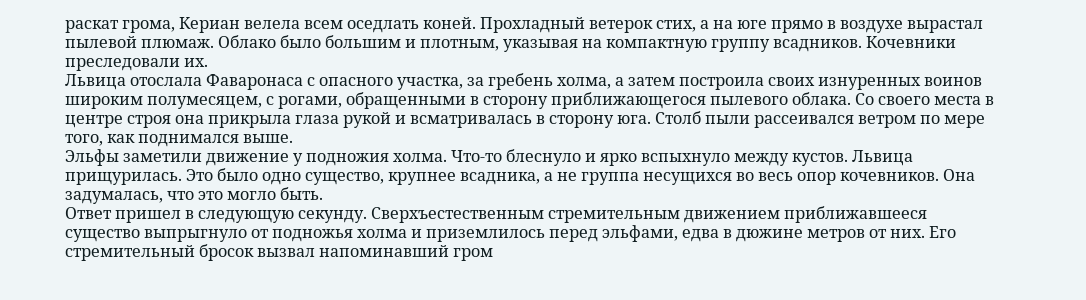раскат грома, Кериан велела всем оседлать коней. Прохладный ветерок стих, а на юге прямо в воздухе вырастал пылевой плюмаж. Облако было большим и плотным, указывая на компактную группу всадников. Кочевники преследовали их.
Львица отослала Фаваронаса с опасного участка, за гребень холма, а затем построила своих изнуренных воинов широким полумесяцем, с рогами, обращенными в сторону приближающегося пылевого облака. Со своего места в центре строя она прикрыла глаза рукой и всматривалась в сторону юга. Столб пыли рассеивался ветром по мере того, как поднимался выше.
Эльфы заметили движение у подножия холма. Что-то блеснуло и ярко вспыхнуло между кустов. Львица прищурилась. Это было одно существо, крупнее всадника, а не группа несущихся во весь опор кочевников. Она задумалась, что это могло быть.
Ответ пришел в следующую секунду. Сверхъестественным стремительным движением приближавшееся существо выпрыгнуло от подножья холма и приземлилось перед эльфами, едва в дюжине метров от них. Его стремительный бросок вызвал напоминавший гром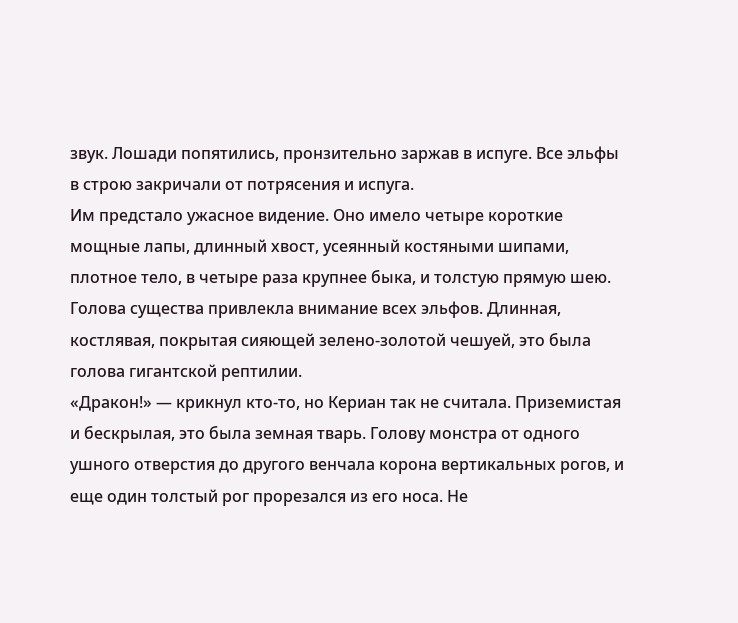звук. Лошади попятились, пронзительно заржав в испуге. Все эльфы в строю закричали от потрясения и испуга.
Им предстало ужасное видение. Оно имело четыре короткие мощные лапы, длинный хвост, усеянный костяными шипами, плотное тело, в четыре раза крупнее быка, и толстую прямую шею. Голова существа привлекла внимание всех эльфов. Длинная, костлявая, покрытая сияющей зелено-золотой чешуей, это была голова гигантской рептилии.
«Дракон!» — крикнул кто-то, но Кериан так не считала. Приземистая и бескрылая, это была земная тварь. Голову монстра от одного ушного отверстия до другого венчала корона вертикальных рогов, и еще один толстый рог прорезался из его носа. Не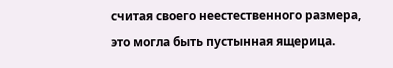считая своего неестественного размера, это могла быть пустынная ящерица.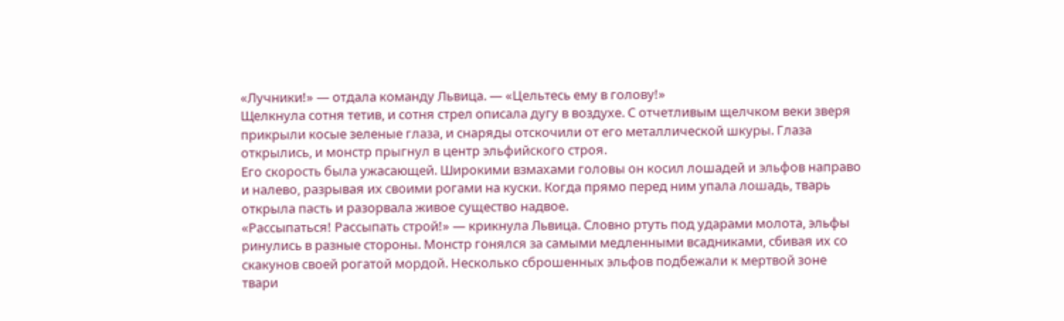«Лучники!» — отдала команду Львица. — «Цельтесь ему в голову!»
Щелкнула сотня тетив, и сотня стрел описала дугу в воздухе. С отчетливым щелчком веки зверя прикрыли косые зеленые глаза, и снаряды отскочили от его металлической шкуры. Глаза открылись, и монстр прыгнул в центр эльфийского строя.
Его скорость была ужасающей. Широкими взмахами головы он косил лошадей и эльфов направо и налево, разрывая их своими рогами на куски. Когда прямо перед ним упала лошадь, тварь открыла пасть и разорвала живое существо надвое.
«Рассыпаться! Рассыпать строй!» — крикнула Львица. Словно ртуть под ударами молота, эльфы ринулись в разные стороны. Монстр гонялся за самыми медленными всадниками, сбивая их со скакунов своей рогатой мордой. Несколько сброшенных эльфов подбежали к мертвой зоне твари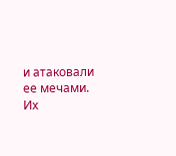и атаковали ее мечами. Их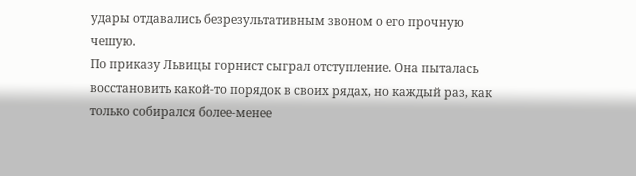удары отдавались безрезультативным звоном о его прочную чешую.
По приказу Львицы горнист сыграл отступление. Она пыталась восстановить какой-то порядок в своих рядах, но каждый раз, как только собирался более-менее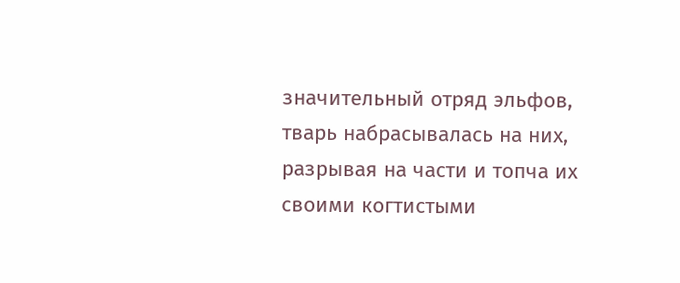значительный отряд эльфов, тварь набрасывалась на них, разрывая на части и топча их своими когтистыми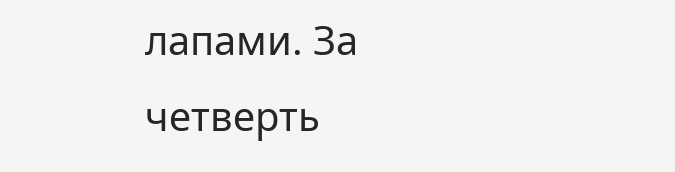лапами. За четверть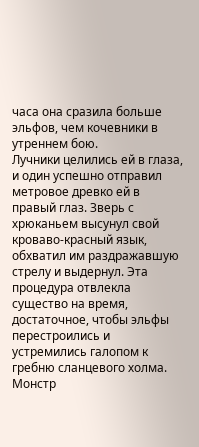часа она сразила больше эльфов, чем кочевники в утреннем бою.
Лучники целились ей в глаза, и один успешно отправил метровое древко ей в правый глаз. Зверь с хрюканьем высунул свой кроваво-красный язык, обхватил им раздражавшую стрелу и выдернул. Эта процедура отвлекла существо на время, достаточное, чтобы эльфы перестроились и устремились галопом к гребню сланцевого холма. Монстр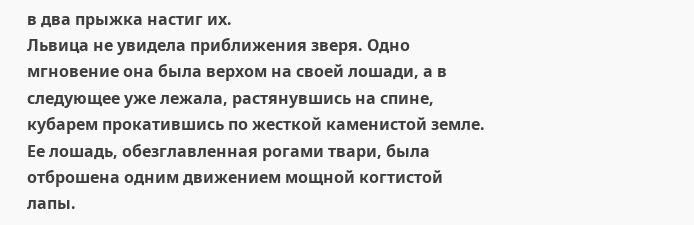в два прыжка настиг их.
Львица не увидела приближения зверя. Одно мгновение она была верхом на своей лошади, а в следующее уже лежала, растянувшись на спине, кубарем прокатившись по жесткой каменистой земле. Ее лошадь, обезглавленная рогами твари, была отброшена одним движением мощной когтистой лапы.